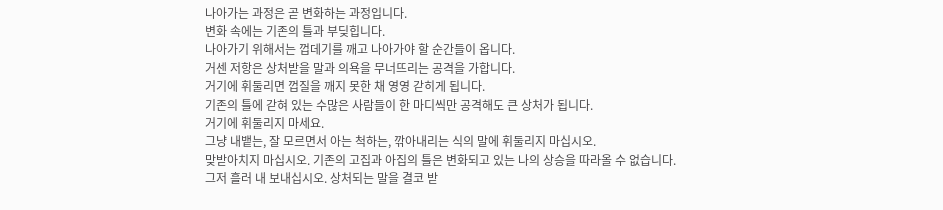나아가는 과정은 곧 변화하는 과정입니다.
변화 속에는 기존의 틀과 부딪힙니다.
나아가기 위해서는 껍데기를 깨고 나아가야 할 순간들이 옵니다.
거센 저항은 상처받을 말과 의욕을 무너뜨리는 공격을 가합니다.
거기에 휘둘리면 껍질을 깨지 못한 채 영영 갇히게 됩니다.
기존의 틀에 갇혀 있는 수많은 사람들이 한 마디씩만 공격해도 큰 상처가 됩니다.
거기에 휘둘리지 마세요.
그냥 내뱉는, 잘 모르면서 아는 척하는, 깎아내리는 식의 말에 휘둘리지 마십시오.
맞받아치지 마십시오. 기존의 고집과 아집의 틀은 변화되고 있는 나의 상승을 따라올 수 없습니다.
그저 흘러 내 보내십시오. 상처되는 말을 결코 받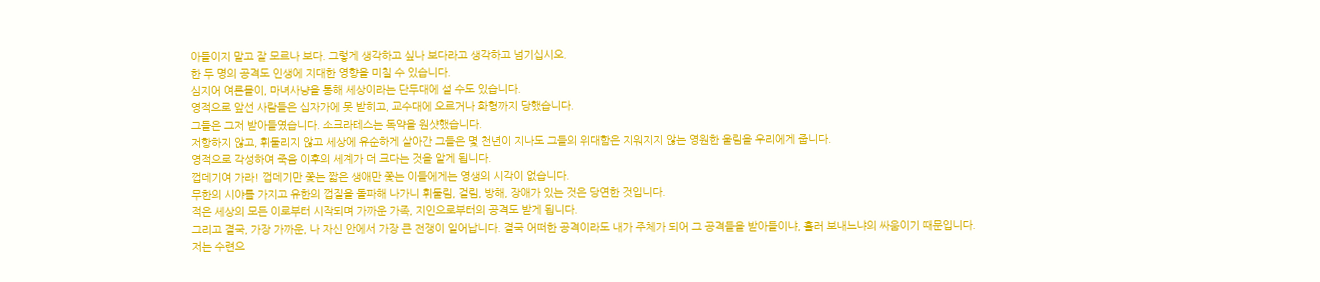아들이지 말고 잘 모르나 보다. 그렇게 생각하고 싶나 보다라고 생각하고 넘기십시오.
한 두 명의 공격도 인생에 지대한 영향을 미칠 수 있습니다.
심지어 여론몰이, 마녀사냥을 통해 세상이라는 단두대에 설 수도 있습니다.
영적으로 앞선 사람들은 십자가에 못 받히고, 교수대에 오르거나 화형까지 당했습니다.
그들은 그저 받아들였습니다. 소크라테스는 독약을 원샷했습니다.
저항하지 않고, 휘둘리지 않고 세상에 유순하게 살아간 그들은 몇 천년이 지나도 그들의 위대함은 지워지지 않는 영원한 울림을 우리에게 줍니다.
영적으로 각성하여 죽음 이후의 세계가 더 크다는 것을 알게 됩니다.
껍데기여 가라! 껍데기만 쫓는 짧은 생애만 쫓는 이들에게는 영생의 시각이 없습니다.
무한의 시야를 가지고 유한의 껍질을 돌파해 나가니 휘둘림, 걸림, 방해, 장애가 있는 것은 당연한 것입니다.
적은 세상의 모든 이로부터 시작되며 가까운 가족, 지인으로부터의 공격도 받게 됩니다.
그리고 결국, 가장 가까운, 나 자신 안에서 가장 큰 전쟁이 일어납니다. 결국 어떠한 공격이라도 내가 주체가 되어 그 공격들을 받아들이냐, 흘러 보내느냐의 싸움이기 때문입니다.
저는 수련으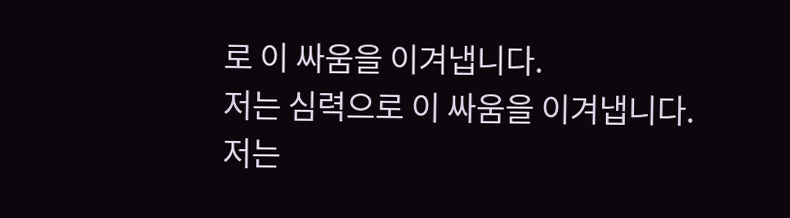로 이 싸움을 이겨냅니다.
저는 심력으로 이 싸움을 이겨냅니다.
저는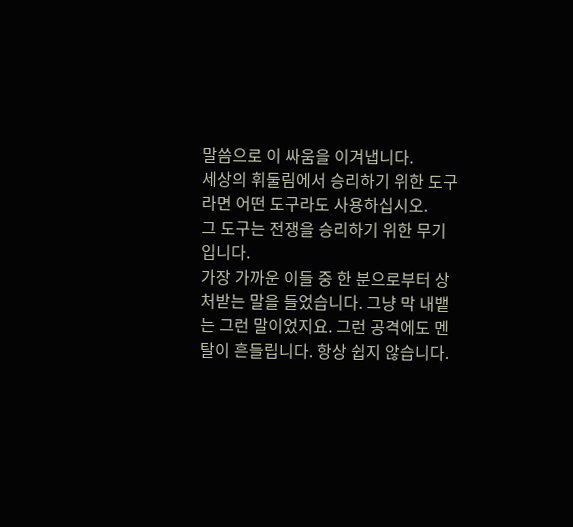말씀으로 이 싸움을 이겨냅니다.
세상의 휘둘림에서 승리하기 위한 도구라면 어떤 도구라도 사용하십시오.
그 도구는 전쟁을 승리하기 위한 무기입니다.
가장 가까운 이들 중 한 분으로부터 상처받는 말을 들었습니다. 그냥 막 내뱉는 그런 말이었지요. 그런 공격에도 멘탈이 흔들립니다. 항상 쉽지 않습니다.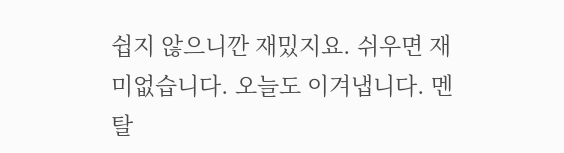쉽지 않으니깐 재밌지요. 쉬우면 재미없습니다. 오늘도 이겨냅니다. 멘탈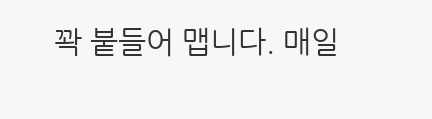꽉 붙들어 맵니다. 매일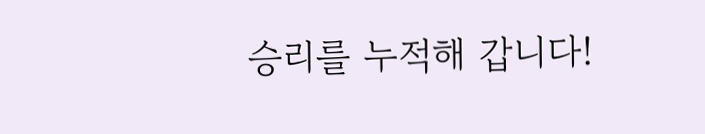승리를 누적해 갑니다!